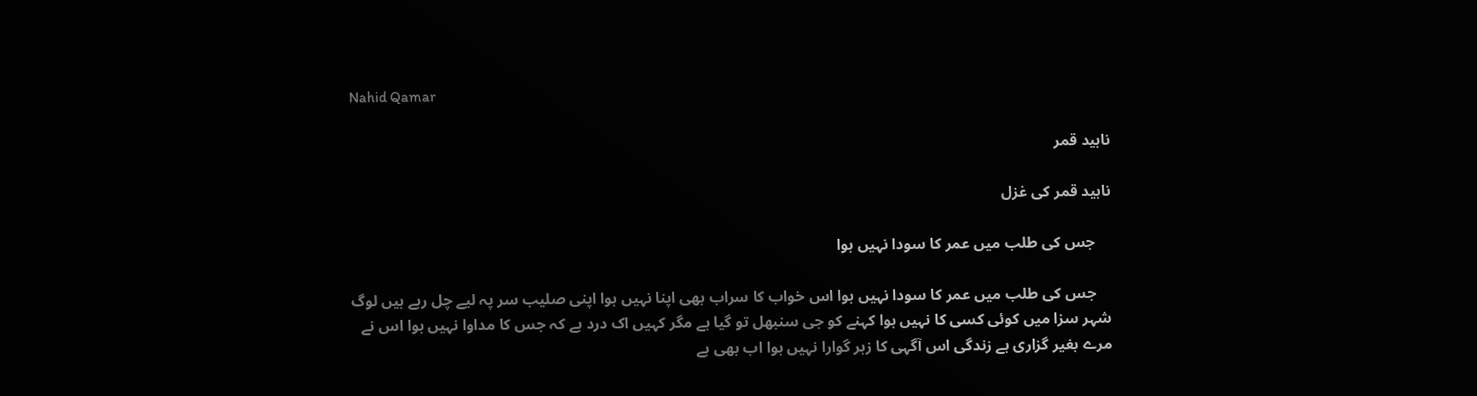Nahid Qamar

ناہید قمر

ناہید قمر کی غزل

    جس کی طلب میں عمر کا سودا نہیں ہوا

    جس کی طلب میں عمر کا سودا نہیں ہوا اس خواب کا سراب بھی اپنا نہیں ہوا اپنی صلیب سر پہ لیے چل رہے ہیں لوگ شہر سزا میں کوئی کسی کا نہیں ہوا کہنے کو جی سنبھل تو گیا ہے مگر کہیں اک درد ہے کہ جس کا مداوا نہیں ہوا اس نے مرے بغیر گزاری ہے زندگی اس آگہی کا زہر گوارا نہیں ہوا اب بھی ہے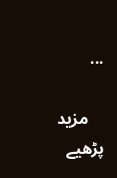...

    مزید پڑھیے